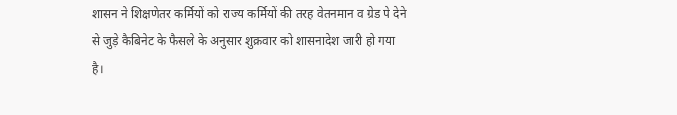शासन ने शिक्षणेतर कर्मियों को राज्य कर्मियों की तरह वेतनमान व ग्रेड पे देने से जुड़े कैबिनेट के फैसले के अनुसार शुक्रवार को शासनादेश जारी हो गया है।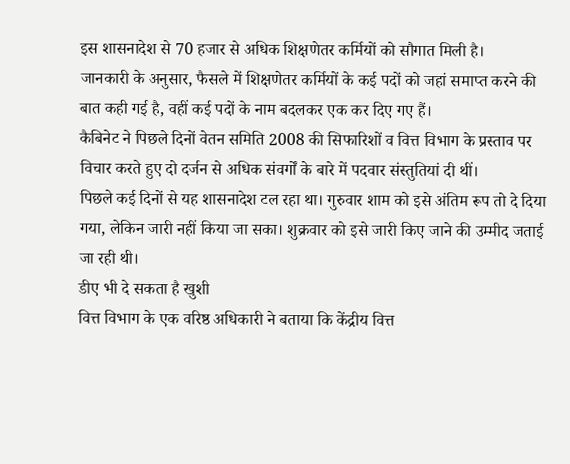इस शासनादेश से 70 हजार से अधिक शिक्षणेतर कर्मियों को सौगात मिली है।
जानकारी के अनुसार, फैसले में शिक्षणेतर कर्मियों के कई पदों को जहां समाप्त करने की बात कही गई है, वहीं कई पदों के नाम बदलकर एक कर दिए गए हैं।
कैबिनेट ने पिछले दिनों वेतन समिति 2008 की सिफारिशों व वित्त विभाग के प्रस्ताव पर विचार करते हुए दो दर्जन से अधिक संवर्गों के बारे में पदवार संस्तुतियां दी थीं।
पिछले कई दिनों से यह शासनादेश टल रहा था। गुरुवार शाम को इसे अंतिम रूप तो दे दिया गया, लेकिन जारी नहीं किया जा सका। शुक्रवार को इसे जारी किए जाने की उम्मीद जताई जा रही थी।
डीए भी दे सकता है खुशी
वित्त विभाग के एक वरिष्ठ अधिकारी ने बताया कि केंद्रीय वित्त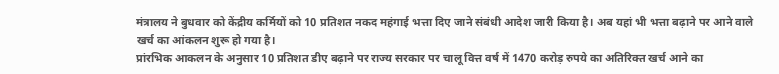मंत्रालय ने बुधवार को केंद्रीय कर्मियों को 10 प्रतिशत नकद महंगाई भत्ता दिए जाने संबंधी आदेश जारी किया है। अब यहां भी भत्ता बढ़ाने पर आने वाले खर्च का आंकलन शुरू हो गया है।
प्रांरभिक आकलन के अनुसार 10 प्रतिशत डीए बढ़ाने पर राज्य सरकार पर चालू वित्त वर्ष में 1470 करोड़ रुपये का अतिरिक्त खर्च आने का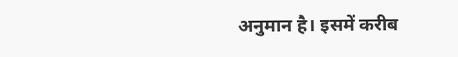अनुमान है। इसमें करीब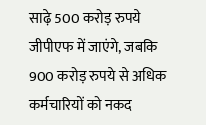साढ़े 500 करोड़ रुपये जीपीएफ में जाएंगे, जबकि 900 करोड़ रुपये से अधिक कर्मचारियों को नकद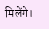मिलेंगे।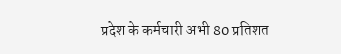प्रदेश के कर्मचारी अभी 80 प्रतिशत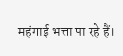महंगाई भत्ता पा रहे हैं।